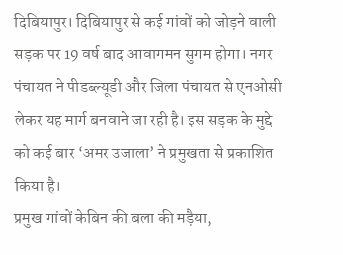दिबियापुर। दिबियापुर से कई गांवों को जोड़ने वाली सड़क पर 19 वर्ष बाद आवागमन सुगम होगा। नगर पंचायत ने पीडब्ल्यूडी और जिला पंचायत से एनओसी लेकर यह मार्ग बनवाने जा रही है। इस सड़क के मुद्दे को कई बार ‘अमर उजाला’ ने प्रमुखता से प्रकाशित किया है।
प्रमुख गांवों केबिन की बला की मड़ैया,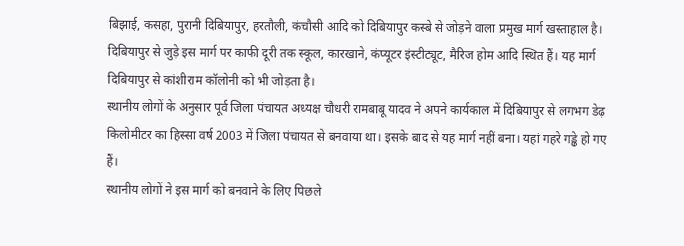बिझाई, कसहा, पुरानी दिबियापुर, हरतौली, कंचौसी आदि को दिबियापुर कस्बे से जोड़ने वाला प्रमुख मार्ग खस्ताहाल है। दिबियापुर से जुड़े इस मार्ग पर काफी दूरी तक स्कूल, कारखाने, कंप्यूटर इंस्टीट्यूट, मैरिज होम आदि स्थित हैं। यह मार्ग दिबियापुर से कांशीराम कॉलोनी को भी जोड़ता है।
स्थानीय लोगों के अनुसार पूर्व जिला पंचायत अध्यक्ष चौधरी रामबाबू यादव ने अपने कार्यकाल में दिबियापुर से लगभग डेढ़ किलोमीटर का हिस्सा वर्ष 2003 में जिला पंचायत से बनवाया था। इसके बाद से यह मार्ग नहीं बना। यहां गहरे गड्ढे हो गए हैं।
स्थानीय लोगों ने इस मार्ग को बनवाने के लिए पिछले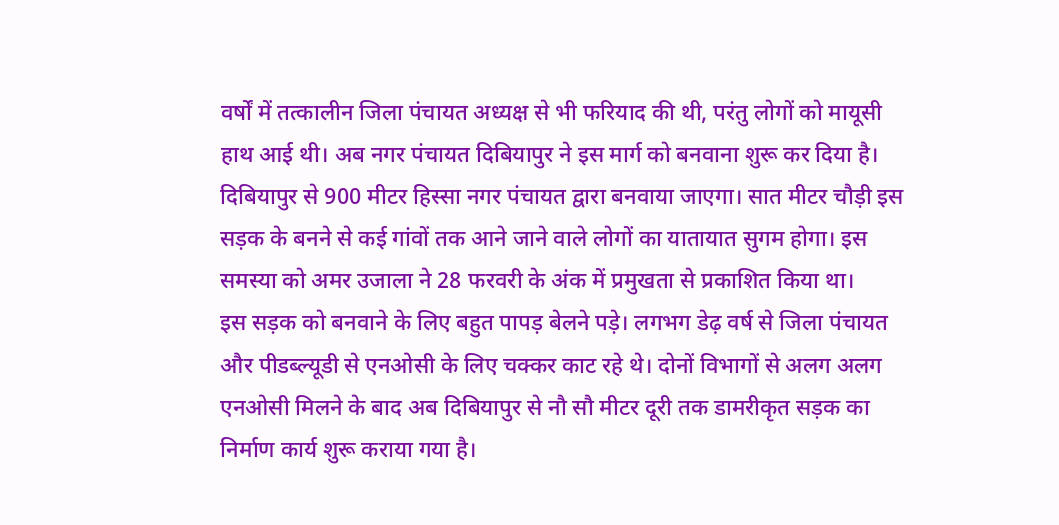वर्षों में तत्कालीन जिला पंचायत अध्यक्ष से भी फरियाद की थी, परंतु लोगों को मायूसी हाथ आई थी। अब नगर पंचायत दिबियापुर ने इस मार्ग को बनवाना शुरू कर दिया है। दिबियापुर से 900 मीटर हिस्सा नगर पंचायत द्वारा बनवाया जाएगा। सात मीटर चौड़ी इस सड़क के बनने से कई गांवों तक आने जाने वाले लोगों का यातायात सुगम होगा। इस समस्या को अमर उजाला ने 28 फरवरी के अंक में प्रमुखता से प्रकाशित किया था।
इस सड़क को बनवाने के लिए बहुत पापड़ बेलने पड़े। लगभग डेढ़ वर्ष से जिला पंचायत और पीडब्ल्यूडी से एनओसी के लिए चक्कर काट रहे थे। दोनों विभागों से अलग अलग एनओसी मिलने के बाद अब दिबियापुर से नौ सौ मीटर दूरी तक डामरीकृत सड़क का निर्माण कार्य शुरू कराया गया है।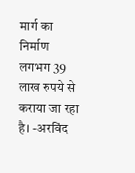मार्ग का निर्माण लगभग 39 लाख रुपये से कराया जा रहा है। -अरविंद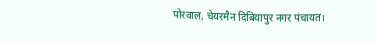पोरवाल, चेयरमैन दिबियापुर नगर पंचायत।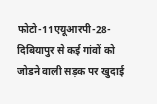फोटो-11एयूआरपी-28- दिबियापुर से कई गांवों को जोडने वाली सड़क पर खुदाई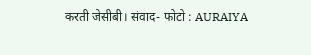करती जेसीबी। संवाद- फोटो : AURAIYA